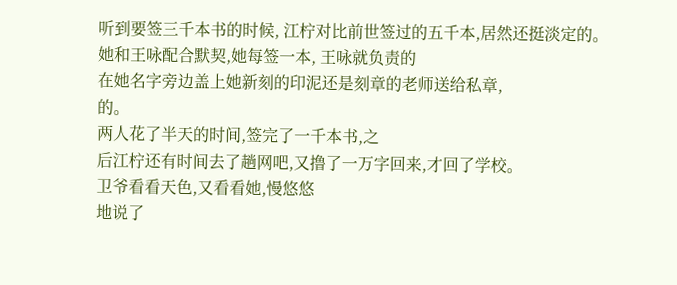听到要签三千本书的时候, 江柠对比前世签过的五千本,居然还挺淡定的。
她和王咏配合默契,她每签一本, 王咏就负责的
在她名字旁边盖上她新刻的印泥还是刻章的老师送给私章,
的。
两人花了半天的时间,签完了一千本书,之
后江柠还有时间去了趟网吧,又撸了一万字回来,才回了学校。
卫爷看看天色,又看看她,慢悠悠
地说了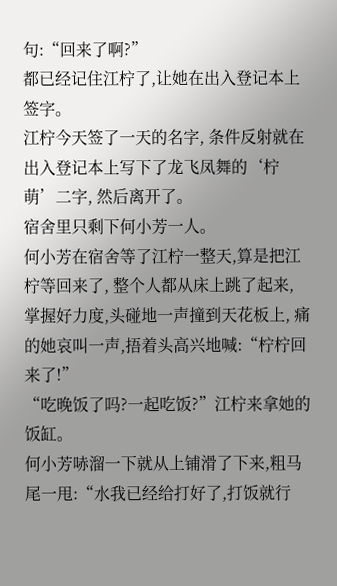句:“回来了啊?”
都已经记住江柠了,让她在出入登记本上签字。
江柠今天签了一天的名字, 条件反射就在出入登记本上写下了龙飞凤舞的‘柠萌’二字, 然后离开了。
宿舍里只剩下何小芳一人。
何小芳在宿舍等了江柠一整天,算是把江柠等回来了, 整个人都从床上跳了起来, 掌握好力度,头碰地一声撞到天花板上, 痛的她哀叫一声,捂着头高兴地喊:“柠柠回来了!”
“吃晚饭了吗?一起吃饭?”江柠来拿她的饭缸。
何小芳哧溜一下就从上铺滑了下来,粗马尾一甩:“水我已经给打好了,打饭就行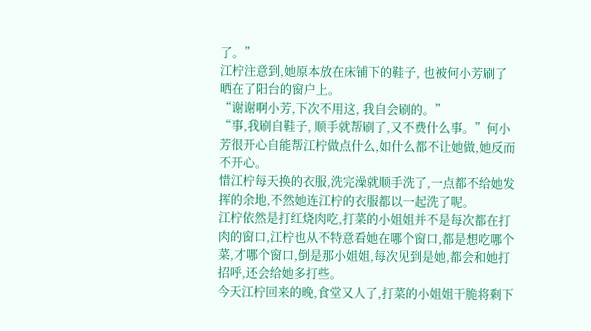了。”
江柠注意到,她原本放在床铺下的鞋子, 也被何小芳刷了晒在了阳台的窗户上。
“谢谢啊小芳,下次不用这, 我自会刷的。”
“事,我刷自鞋子, 顺手就帮刷了,又不费什么事。”何小芳很开心自能帮江柠做点什么,如什么都不让她做,她反而不开心。
惜江柠每天换的衣服,洗完澡就顺手洗了,一点都不给她发挥的余地,不然她连江柠的衣服都以一起洗了呢。
江柠依然是打红烧肉吃,打菜的小姐姐并不是每次都在打肉的窗口,江柠也从不特意看她在哪个窗口,都是想吃哪个菜,才哪个窗口,倒是那小姐姐,每次见到是她,都会和她打招呼,还会给她多打些。
今天江柠回来的晚,食堂又人了,打菜的小姐姐干脆将剩下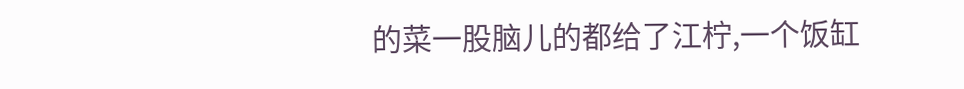的菜一股脑儿的都给了江柠,一个饭缸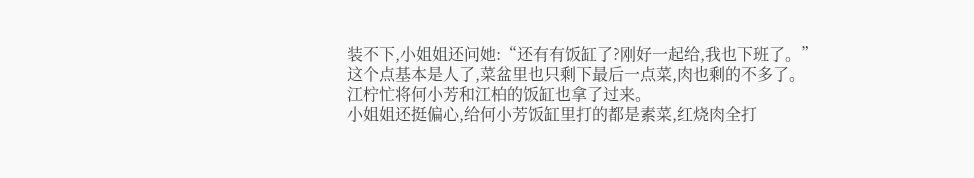装不下,小姐姐还问她:“还有有饭缸了?刚好一起给,我也下班了。”
这个点基本是人了,菜盆里也只剩下最后一点菜,肉也剩的不多了。
江柠忙将何小芳和江柏的饭缸也拿了过来。
小姐姐还挺偏心,给何小芳饭缸里打的都是素菜,红烧肉全打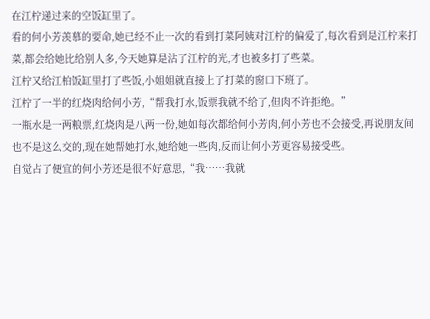在江柠递过来的空饭缸里了。
看的何小芳羡慕的要命,她已经不止一次的看到打菜阿姨对江柠的偏爱了,每次看到是江柠来打菜,都会给她比给别人多,今天她算是沾了江柠的光,才也被多打了些菜。
江柠又给江柏饭缸里打了些饭,小姐姐就直接上了打菜的窗口下班了。
江柠了一半的红烧肉给何小芳,“帮我打水,饭票我就不给了,但肉不许拒绝。”
一瓶水是一两粮票,红烧肉是八两一份,她如每次都给何小芳肉,何小芳也不会接受,再说朋友间也不是这么交的,现在她帮她打水,她给她一些肉,反而让何小芳更容易接受些。
自觉占了便宜的何小芳还是很不好意思,“我……我就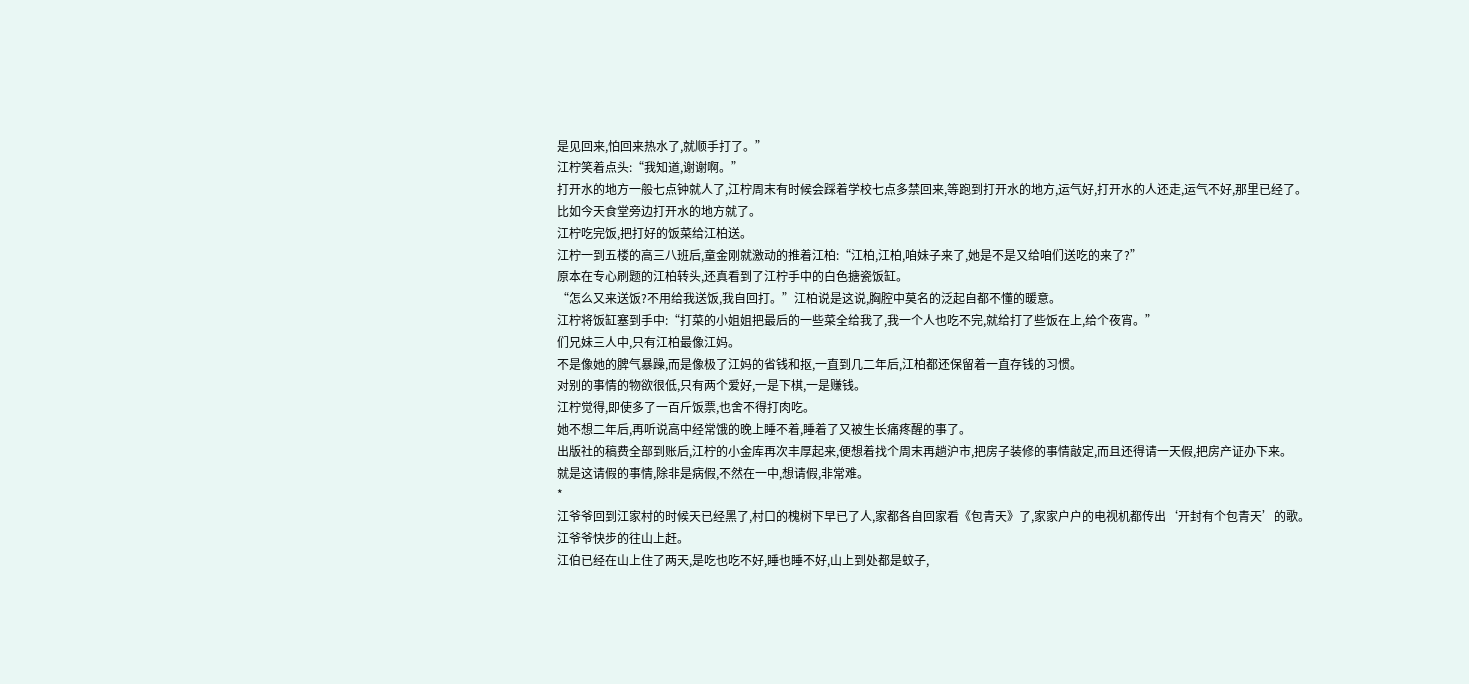是见回来,怕回来热水了,就顺手打了。”
江柠笑着点头:“我知道,谢谢啊。”
打开水的地方一般七点钟就人了,江柠周末有时候会踩着学校七点多禁回来,等跑到打开水的地方,运气好,打开水的人还走,运气不好,那里已经了。
比如今天食堂旁边打开水的地方就了。
江柠吃完饭,把打好的饭菜给江柏送。
江柠一到五楼的高三八班后,童金刚就激动的推着江柏:“江柏,江柏,咱妹子来了,她是不是又给咱们送吃的来了?”
原本在专心刷题的江柏转头,还真看到了江柠手中的白色搪瓷饭缸。
“怎么又来送饭?不用给我送饭,我自回打。”江柏说是这说,胸腔中莫名的泛起自都不懂的暖意。
江柠将饭缸塞到手中:“打菜的小姐姐把最后的一些菜全给我了,我一个人也吃不完,就给打了些饭在上,给个夜宵。”
们兄妹三人中,只有江柏最像江妈。
不是像她的脾气暴躁,而是像极了江妈的省钱和抠,一直到几二年后,江柏都还保留着一直存钱的习惯。
对别的事情的物欲很低,只有两个爱好,一是下棋,一是赚钱。
江柠觉得,即使多了一百斤饭票,也舍不得打肉吃。
她不想二年后,再听说高中经常饿的晚上睡不着,睡着了又被生长痛疼醒的事了。
出版社的稿费全部到账后,江柠的小金库再次丰厚起来,便想着找个周末再趟沪市,把房子装修的事情敲定,而且还得请一天假,把房产证办下来。
就是这请假的事情,除非是病假,不然在一中,想请假,非常难。
*
江爷爷回到江家村的时候天已经黑了,村口的槐树下早已了人,家都各自回家看《包青天》了,家家户户的电视机都传出‘开封有个包青天’的歌。
江爷爷快步的往山上赶。
江伯已经在山上住了两天,是吃也吃不好,睡也睡不好,山上到处都是蚊子,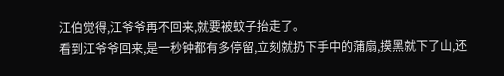江伯觉得,江爷爷再不回来,就要被蚊子抬走了。
看到江爷爷回来,是一秒钟都有多停留,立刻就扔下手中的蒲扇,摸黑就下了山,还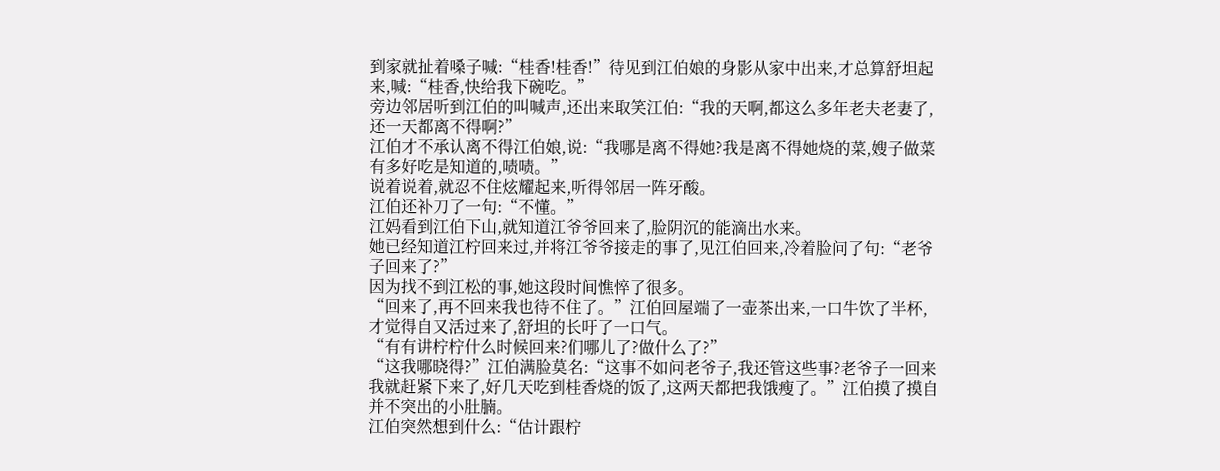到家就扯着嗓子喊:“桂香!桂香!”待见到江伯娘的身影从家中出来,才总算舒坦起来,喊:“桂香,快给我下碗吃。”
旁边邻居听到江伯的叫喊声,还出来取笑江伯:“我的天啊,都这么多年老夫老妻了,还一天都离不得啊?”
江伯才不承认离不得江伯娘,说:“我哪是离不得她?我是离不得她烧的菜,嫂子做菜有多好吃是知道的,啧啧。”
说着说着,就忍不住炫耀起来,听得邻居一阵牙酸。
江伯还补刀了一句:“不懂。”
江妈看到江伯下山,就知道江爷爷回来了,脸阴沉的能滴出水来。
她已经知道江柠回来过,并将江爷爷接走的事了,见江伯回来,冷着脸问了句:“老爷子回来了?”
因为找不到江松的事,她这段时间憔悴了很多。
“回来了,再不回来我也待不住了。”江伯回屋端了一壶茶出来,一口牛饮了半杯,才觉得自又活过来了,舒坦的长吁了一口气。
“有有讲柠柠什么时候回来?们哪儿了?做什么了?”
“这我哪晓得?”江伯满脸莫名:“这事不如问老爷子,我还管这些事?老爷子一回来我就赶紧下来了,好几天吃到桂香烧的饭了,这两天都把我饿瘦了。”江伯摸了摸自并不突出的小肚腩。
江伯突然想到什么:“估计跟柠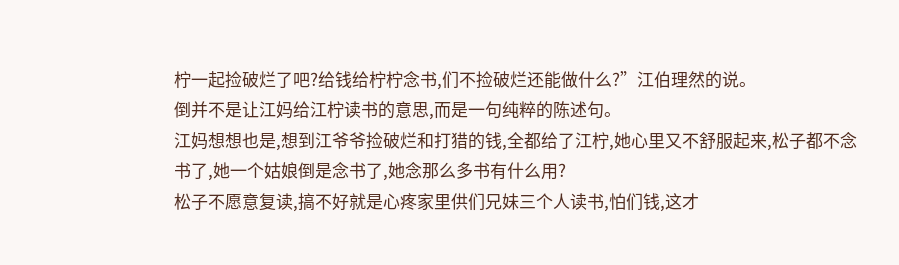柠一起捡破烂了吧?给钱给柠柠念书,们不捡破烂还能做什么?”江伯理然的说。
倒并不是让江妈给江柠读书的意思,而是一句纯粹的陈述句。
江妈想想也是,想到江爷爷捡破烂和打猎的钱,全都给了江柠,她心里又不舒服起来,松子都不念书了,她一个姑娘倒是念书了,她念那么多书有什么用?
松子不愿意复读,搞不好就是心疼家里供们兄妹三个人读书,怕们钱,这才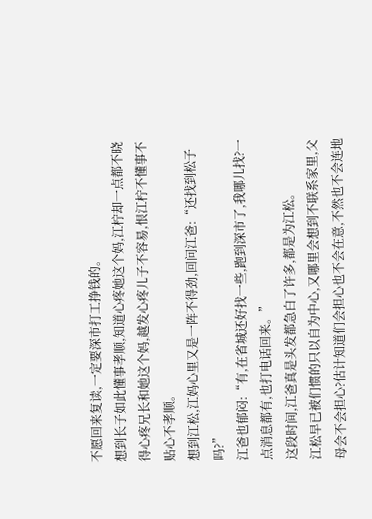不愿回来复读,一定要深市打工挣钱的。
想到长子如此懂事孝顺,知道心疼她这个妈,江柠却一点都不晓得心疼兄长和她这个妈,越发心疼儿子不容易,恨江柠不懂事不贴心不孝顺。
想到江松,江妈心里又是一阵不得劲,回问江爸:“还找到松子吗?”
江爸也郁闷:“有,在省城还好找一些,跑到深市了,我哪儿找?一点消息都有,也打电话回来。”
这段时间,江爸真是头发都急白了许多,都是为江松。
江松早已被们惯的只以自为中心,又哪里会想到不联系家里,父母会不会担心?估计知道们会担心也不会在意,不然也不会连地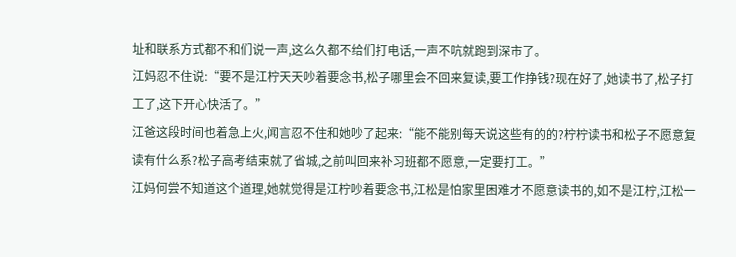址和联系方式都不和们说一声,这么久都不给们打电话,一声不吭就跑到深市了。
江妈忍不住说:“要不是江柠天天吵着要念书,松子哪里会不回来复读,要工作挣钱?现在好了,她读书了,松子打工了,这下开心快活了。”
江爸这段时间也着急上火,闻言忍不住和她吵了起来:“能不能别每天说这些有的的?柠柠读书和松子不愿意复读有什么系?松子高考结束就了省城,之前叫回来补习班都不愿意,一定要打工。”
江妈何尝不知道这个道理,她就觉得是江柠吵着要念书,江松是怕家里困难才不愿意读书的,如不是江柠,江松一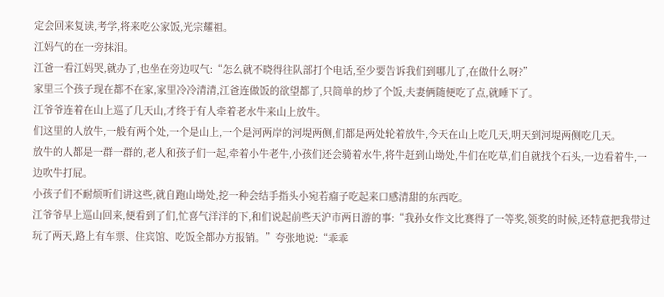定会回来复读,考学,将来吃公家饭,光宗耀祖。
江妈气的在一旁抹泪。
江爸一看江妈哭,就办了,也坐在旁边叹气:“怎么就不晓得往队部打个电话,至少要告诉我们到哪儿了,在做什么呀?”
家里三个孩子现在都不在家,家里冷冷清清,江爸连做饭的欲望都了,只简单的炒了个饭,夫妻俩随便吃了点,就睡下了。
江爷爷连着在山上巡了几天山,才终于有人牵着老水牛来山上放牛。
们这里的人放牛,一般有两个处,一个是山上,一个是河两岸的河堤两侧,们都是两处轮着放牛,今天在山上吃几天,明天到河堤两侧吃几天。
放牛的人都是一群一群的,老人和孩子们一起,牵着小牛老牛,小孩们还会骑着水牛,将牛赶到山坳处,牛们在吃草,们自就找个石头,一边看着牛,一边吹牛打屁。
小孩子们不耐烦听们讲这些,就自跑山坳处,挖一种会结手指头小宛若瘤子吃起来口感清甜的东西吃。
江爷爷早上巡山回来,便看到了们,忙喜气洋洋的下,和们说起前些天沪市两日游的事:“我孙女作文比赛得了一等奖,领奖的时候,还特意把我带过玩了两天,路上有车票、住宾馆、吃饭全都办方报销。”夸张地说:“乖乖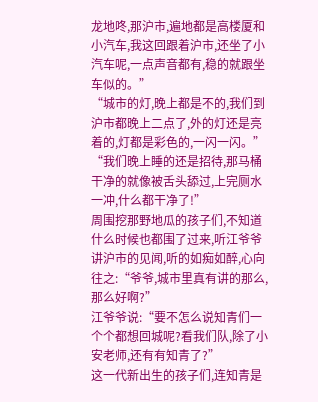龙地咚,那沪市,遍地都是高楼厦和小汽车,我这回跟着沪市,还坐了小汽车呢,一点声音都有,稳的就跟坐车似的。”
“城市的灯,晚上都是不的,我们到沪市都晚上二点了,外的灯还是亮着的,灯都是彩色的,一闪一闪。”
“我们晚上睡的还是招待,那马桶干净的就像被舌头舔过,上完厕水一冲,什么都干净了!”
周围挖那野地瓜的孩子们,不知道什么时候也都围了过来,听江爷爷讲沪市的见闻,听的如痴如醉,心向往之:“爷爷,城市里真有讲的那么,那么好啊?”
江爷爷说:“要不怎么说知青们一个个都想回城呢?看我们队,除了小安老师,还有有知青了?”
这一代新出生的孩子们,连知青是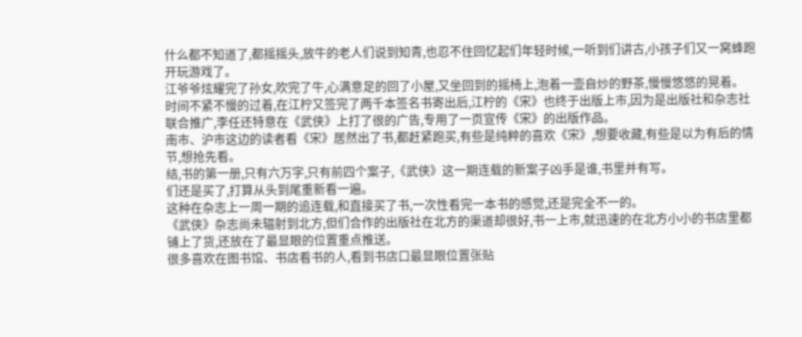什么都不知道了,都摇摇头,放牛的老人们说到知青,也忍不住回忆起们年轻时候,一听到们讲古,小孩子们又一窝蜂跑开玩游戏了。
江爷爷炫耀完了孙女,吹完了牛,心满意足的回了小屋,又坐回到的摇椅上,泡着一壶自炒的野茶,慢慢悠悠的晃着。
时间不紧不慢的过着,在江柠又签完了两千本签名书寄出后,江柠的《宋》也终于出版上市,因为是出版社和杂志社联合推广,李任还特意在《武侠》上打了很的广告,专用了一页宣传《宋》的出版作品。
南市、沪市这边的读者看《宋》居然出了书,都赶紧跑买,有些是纯粹的喜欢《宋》,想要收藏,有些是以为有后的情节,想抢先看。
结,书的第一册,只有六万字,只有前四个案子,《武侠》这一期连载的新案子凶手是谁,书里并有写。
们还是买了,打算从头到尾重新看一遍。
这种在杂志上一周一期的追连载,和直接买了书,一次性看完一本书的感觉,还是完全不一的。
《武侠》杂志尚未辐射到北方,但们合作的出版社在北方的渠道却很好,书一上市,就迅速的在北方小小的书店里都铺上了货,还放在了最显眼的位置重点推送。
很多喜欢在图书馆、书店看书的人,看到书店口最显眼位置张贴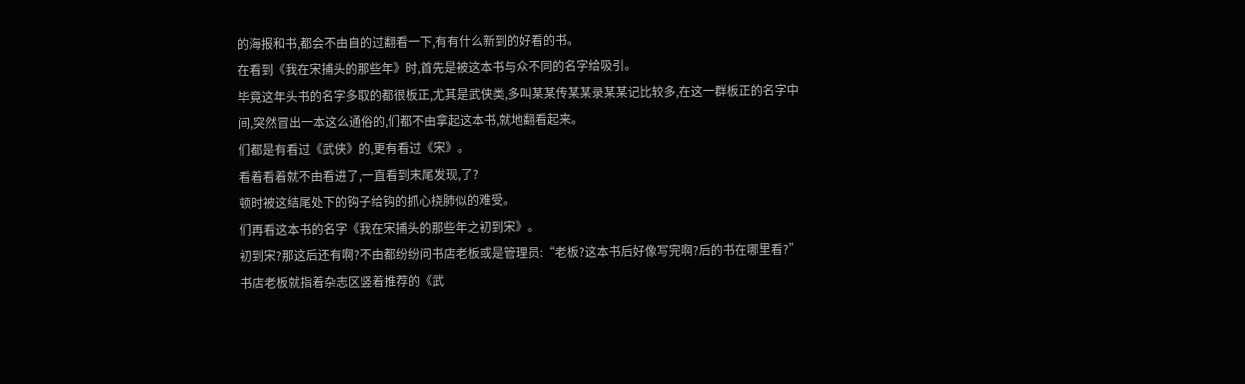的海报和书,都会不由自的过翻看一下,有有什么新到的好看的书。
在看到《我在宋捕头的那些年》时,首先是被这本书与众不同的名字给吸引。
毕竟这年头书的名字多取的都很板正,尤其是武侠类,多叫某某传某某录某某记比较多,在这一群板正的名字中间,突然冒出一本这么通俗的,们都不由拿起这本书,就地翻看起来。
们都是有看过《武侠》的,更有看过《宋》。
看着看着就不由看进了,一直看到末尾发现,了?
顿时被这结尾处下的钩子给钩的抓心挠肺似的难受。
们再看这本书的名字《我在宋捕头的那些年之初到宋》。
初到宋?那这后还有啊?不由都纷纷问书店老板或是管理员:“老板?这本书后好像写完啊?后的书在哪里看?”
书店老板就指着杂志区竖着推荐的《武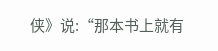侠》说:“那本书上就有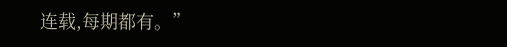连载,每期都有。”